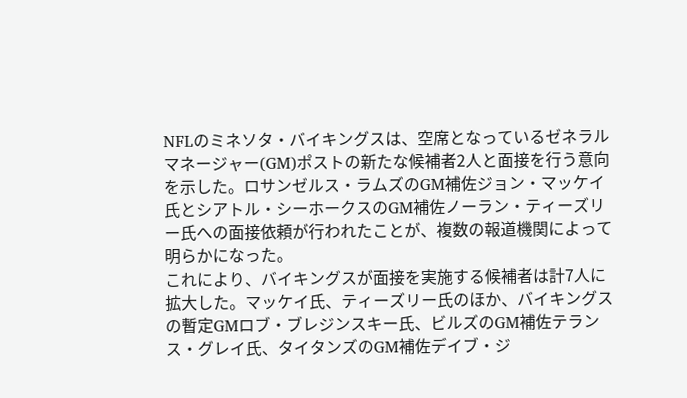NFLのミネソタ・バイキングスは、空席となっているゼネラルマネージャー(GM)ポストの新たな候補者2人と面接を行う意向を示した。ロサンゼルス・ラムズのGM補佐ジョン・マッケイ氏とシアトル・シーホークスのGM補佐ノーラン・ティーズリー氏への面接依頼が行われたことが、複数の報道機関によって明らかになった。
これにより、バイキングスが面接を実施する候補者は計7人に拡大した。マッケイ氏、ティーズリー氏のほか、バイキングスの暫定GMロブ・ブレジンスキー氏、ビルズのGM補佐テランス・グレイ氏、タイタンズのGM補佐デイブ・ジ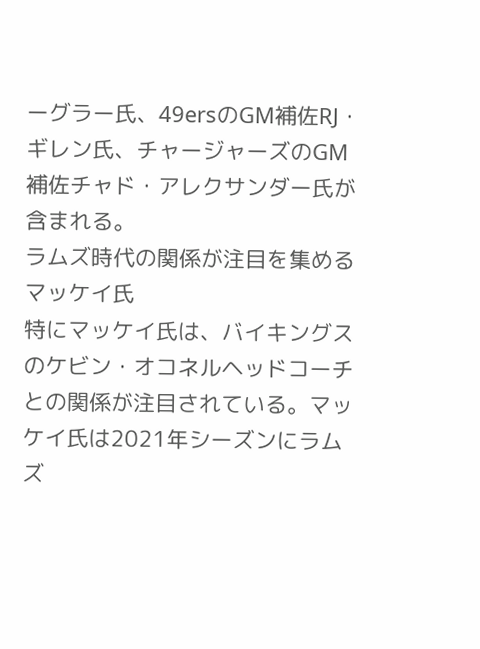ーグラー氏、49ersのGM補佐RJ・ギレン氏、チャージャーズのGM補佐チャド・アレクサンダー氏が含まれる。
ラムズ時代の関係が注目を集めるマッケイ氏
特にマッケイ氏は、バイキングスのケビン・オコネルヘッドコーチとの関係が注目されている。マッケイ氏は2021年シーズンにラムズ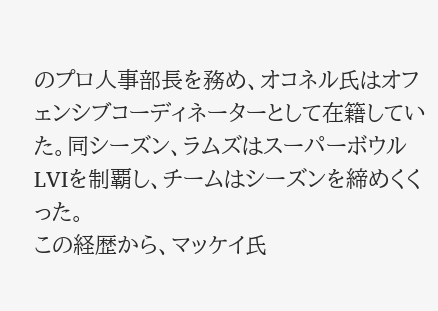のプロ人事部長を務め、オコネル氏はオフェンシブコーディネーターとして在籍していた。同シーズン、ラムズはスーパーボウルLVIを制覇し、チームはシーズンを締めくくった。
この経歴から、マッケイ氏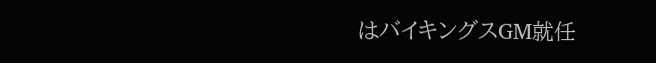はバイキングスGM就任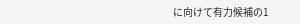に向けて有力候補の1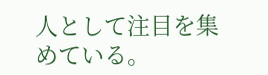人として注目を集めている。